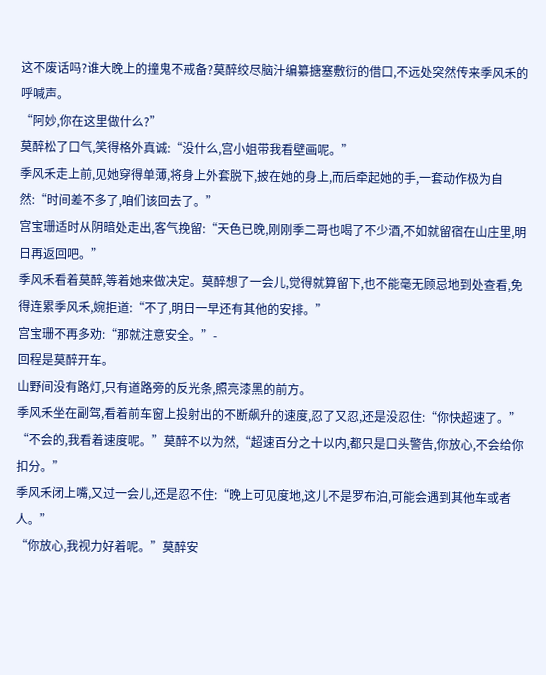这不废话吗?谁大晚上的撞鬼不戒备?莫醉绞尽脑汁编纂搪塞敷衍的借口,不远处突然传来季风禾的呼喊声。
“阿妙,你在这里做什么?”
莫醉松了口气,笑得格外真诚:“没什么,宫小姐带我看壁画呢。”
季风禾走上前,见她穿得单薄,将身上外套脱下,披在她的身上,而后牵起她的手,一套动作极为自然:“时间差不多了,咱们该回去了。”
宫宝珊适时从阴暗处走出,客气挽留:“天色已晚,刚刚季二哥也喝了不少酒,不如就留宿在山庄里,明日再返回吧。”
季风禾看着莫醉,等着她来做决定。莫醉想了一会儿,觉得就算留下,也不能毫无顾忌地到处查看,免得连累季风禾,婉拒道:“不了,明日一早还有其他的安排。”
宫宝珊不再多劝:“那就注意安全。”-
回程是莫醉开车。
山野间没有路灯,只有道路旁的反光条,照亮漆黑的前方。
季风禾坐在副驾,看着前车窗上投射出的不断飙升的速度,忍了又忍,还是没忍住:“你快超速了。”
“不会的,我看着速度呢。”莫醉不以为然,“超速百分之十以内,都只是口头警告,你放心,不会给你扣分。”
季风禾闭上嘴,又过一会儿,还是忍不住:“晚上可见度地,这儿不是罗布泊,可能会遇到其他车或者人。”
“你放心,我视力好着呢。”莫醉安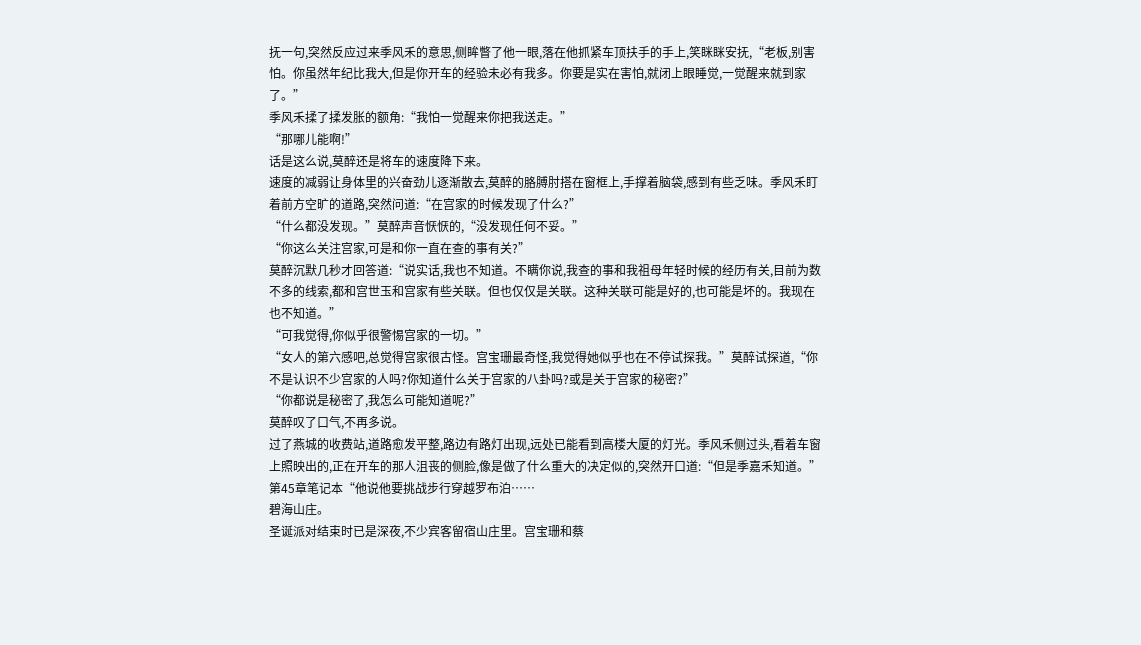抚一句,突然反应过来季风禾的意思,侧眸瞥了他一眼,落在他抓紧车顶扶手的手上,笑眯眯安抚,“老板,别害怕。你虽然年纪比我大,但是你开车的经验未必有我多。你要是实在害怕,就闭上眼睡觉,一觉醒来就到家了。”
季风禾揉了揉发胀的额角:“我怕一觉醒来你把我送走。”
“那哪儿能啊!”
话是这么说,莫醉还是将车的速度降下来。
速度的减弱让身体里的兴奋劲儿逐渐散去,莫醉的胳膊肘搭在窗框上,手撑着脑袋,感到有些乏味。季风禾盯着前方空旷的道路,突然问道:“在宫家的时候发现了什么?”
“什么都没发现。”莫醉声音恹恹的,“没发现任何不妥。”
“你这么关注宫家,可是和你一直在查的事有关?”
莫醉沉默几秒才回答道:“说实话,我也不知道。不瞒你说,我查的事和我祖母年轻时候的经历有关,目前为数不多的线索,都和宫世玉和宫家有些关联。但也仅仅是关联。这种关联可能是好的,也可能是坏的。我现在也不知道。”
“可我觉得,你似乎很警惕宫家的一切。”
“女人的第六感吧,总觉得宫家很古怪。宫宝珊最奇怪,我觉得她似乎也在不停试探我。”莫醉试探道,“你不是认识不少宫家的人吗?你知道什么关于宫家的八卦吗?或是关于宫家的秘密?”
“你都说是秘密了,我怎么可能知道呢?”
莫醉叹了口气,不再多说。
过了燕城的收费站,道路愈发平整,路边有路灯出现,远处已能看到高楼大厦的灯光。季风禾侧过头,看着车窗上照映出的,正在开车的那人沮丧的侧脸,像是做了什么重大的决定似的,突然开口道:“但是季嘉禾知道。”
第45章笔记本“他说他要挑战步行穿越罗布泊……
碧海山庄。
圣诞派对结束时已是深夜,不少宾客留宿山庄里。宫宝珊和蔡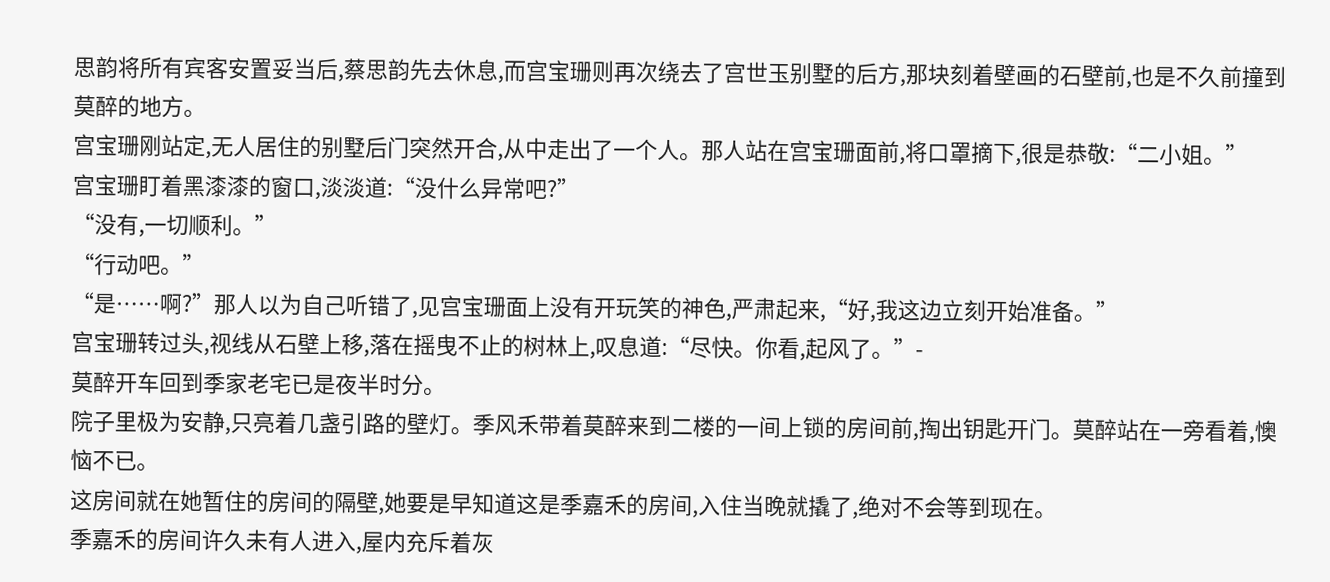思韵将所有宾客安置妥当后,蔡思韵先去休息,而宫宝珊则再次绕去了宫世玉别墅的后方,那块刻着壁画的石壁前,也是不久前撞到莫醉的地方。
宫宝珊刚站定,无人居住的别墅后门突然开合,从中走出了一个人。那人站在宫宝珊面前,将口罩摘下,很是恭敬:“二小姐。”
宫宝珊盯着黑漆漆的窗口,淡淡道:“没什么异常吧?”
“没有,一切顺利。”
“行动吧。”
“是……啊?”那人以为自己听错了,见宫宝珊面上没有开玩笑的神色,严肃起来,“好,我这边立刻开始准备。”
宫宝珊转过头,视线从石壁上移,落在摇曳不止的树林上,叹息道:“尽快。你看,起风了。”-
莫醉开车回到季家老宅已是夜半时分。
院子里极为安静,只亮着几盏引路的壁灯。季风禾带着莫醉来到二楼的一间上锁的房间前,掏出钥匙开门。莫醉站在一旁看着,懊恼不已。
这房间就在她暂住的房间的隔壁,她要是早知道这是季嘉禾的房间,入住当晚就撬了,绝对不会等到现在。
季嘉禾的房间许久未有人进入,屋内充斥着灰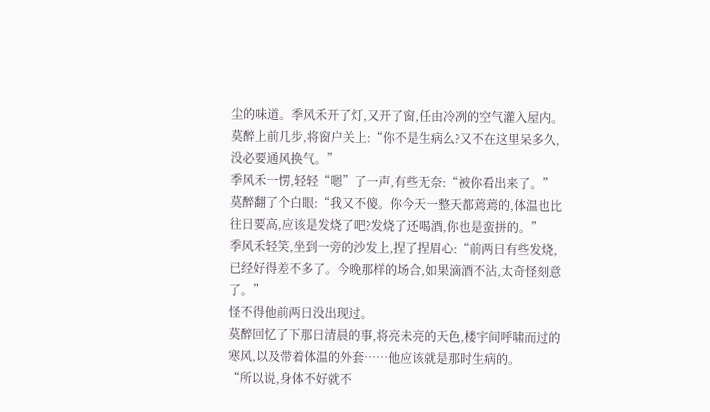尘的味道。季风禾开了灯,又开了窗,任由冷冽的空气灌入屋内。莫醉上前几步,将窗户关上:“你不是生病么?又不在这里呆多久,没必要通风换气。”
季风禾一愣,轻轻“嗯”了一声,有些无奈:“被你看出来了。”
莫醉翻了个白眼:“我又不傻。你今天一整天都蔫蔫的,体温也比往日要高,应该是发烧了吧?发烧了还喝酒,你也是蛮拼的。”
季风禾轻笑,坐到一旁的沙发上,捏了捏眉心:“前两日有些发烧,已经好得差不多了。今晚那样的场合,如果滴酒不沾,太奇怪刻意了。”
怪不得他前两日没出现过。
莫醉回忆了下那日清晨的事,将亮未亮的天色,楼宇间呼啸而过的寒风,以及带着体温的外套……他应该就是那时生病的。
“所以说,身体不好就不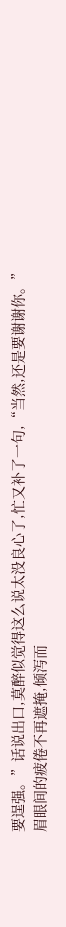要逞强。”话说出口,莫醉似觉得这么说太没良心了,忙又补了一句,“当然,还是要谢谢你。”
眉眼间的疲倦不再遮掩,倾泻而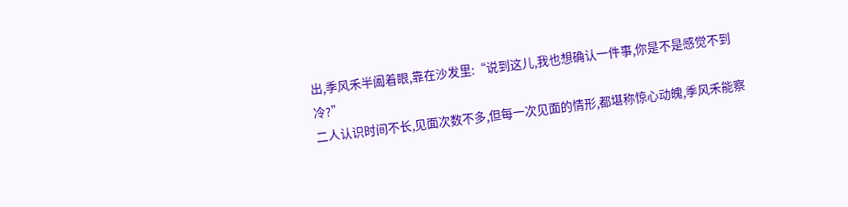出,季风禾半阖着眼,靠在沙发里:“说到这儿,我也想确认一件事,你是不是感觉不到冷?”
二人认识时间不长,见面次数不多,但每一次见面的情形,都堪称惊心动魄,季风禾能察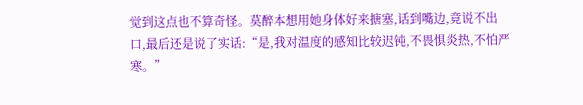觉到这点也不算奇怪。莫醉本想用她身体好来搪塞,话到嘴边,竟说不出口,最后还是说了实话:“是,我对温度的感知比较迟钝,不畏惧炎热,不怕严寒。”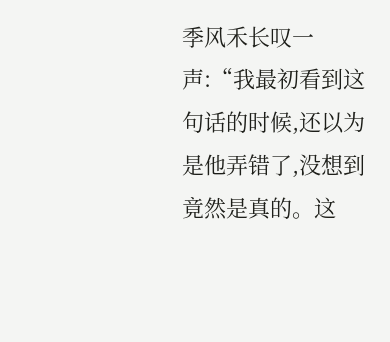季风禾长叹一声:“我最初看到这句话的时候,还以为是他弄错了,没想到竟然是真的。这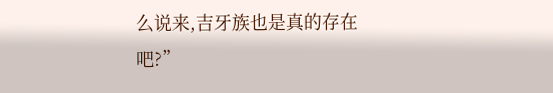么说来,吉牙族也是真的存在吧?”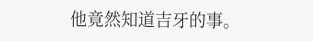他竟然知道吉牙的事。